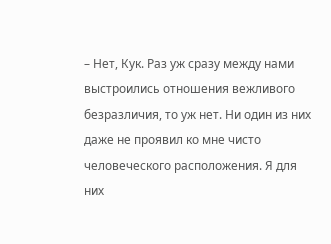– Нет, Кук. Раз уж сразу между нами выстроились отношения вежливого безразличия, то уж нет. Ни один из них даже не проявил ко мне чисто человеческого расположения. Я для них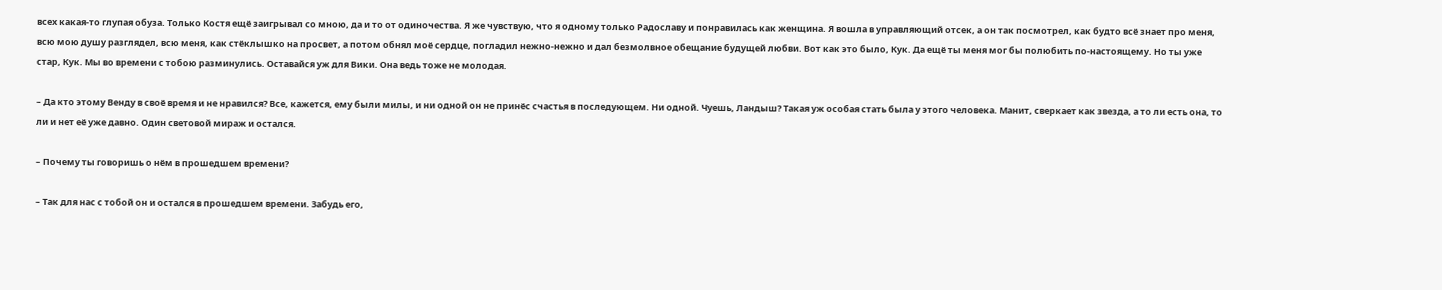всех какая-то глупая обуза. Только Костя ещё заигрывал со мною, да и то от одиночества. Я же чувствую, что я одному только Радославу и понравилась как женщина. Я вошла в управляющий отсек, а он так посмотрел, как будто всё знает про меня, всю мою душу разглядел, всю меня, как стёклышко на просвет, а потом обнял моё сердце, погладил нежно-нежно и дал безмолвное обещание будущей любви. Вот как это было, Кук. Да ещё ты меня мог бы полюбить по-настоящему. Но ты уже стар, Кук. Мы во времени с тобою разминулись. Оставайся уж для Вики. Она ведь тоже не молодая.

– Да кто этому Венду в своё время и не нравился? Все, кажется, ему были милы, и ни одной он не принёс счастья в последующем. Ни одной. Чуешь, Ландыш? Такая уж особая стать была у этого человека. Манит, сверкает как звезда, а то ли есть она, то ли и нет её уже давно. Один световой мираж и остался.

– Почему ты говоришь о нём в прошедшем времени?

– Так для нас с тобой он и остался в прошедшем времени. Забудь его,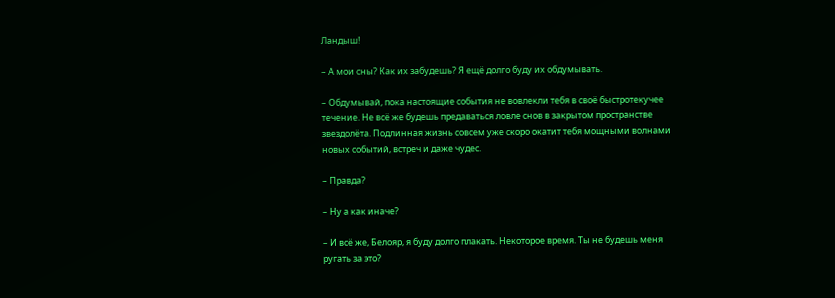Ландыш!

– А мои сны? Как их забудешь? Я ещё долго буду их обдумывать.

– Обдумывай, пока настоящие события не вовлекли тебя в своё быстротекучее течение. Не всё же будешь предаваться ловле снов в закрытом пространстве звездолёта. Подлинная жизнь совсем уже скоро окатит тебя мощными волнами новых событий, встреч и даже чудес.

– Правда?

– Ну а как иначе?

– И всё же, Белояр, я буду долго плакать. Некоторое время. Ты не будешь меня ругать за это?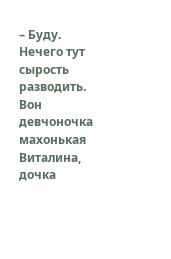– Буду. Нечего тут сырость разводить. Вон девчоночка махонькая Виталина, дочка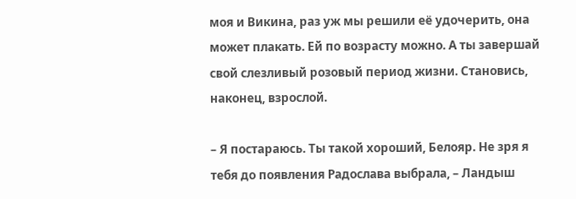моя и Викина, раз уж мы решили её удочерить, она может плакать. Ей по возрасту можно. А ты завершай свой слезливый розовый период жизни. Становись, наконец, взрослой.

– Я постараюсь. Ты такой хороший, Белояр. Не зря я тебя до появления Радослава выбрала, – Ландыш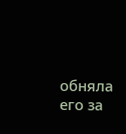обняла его за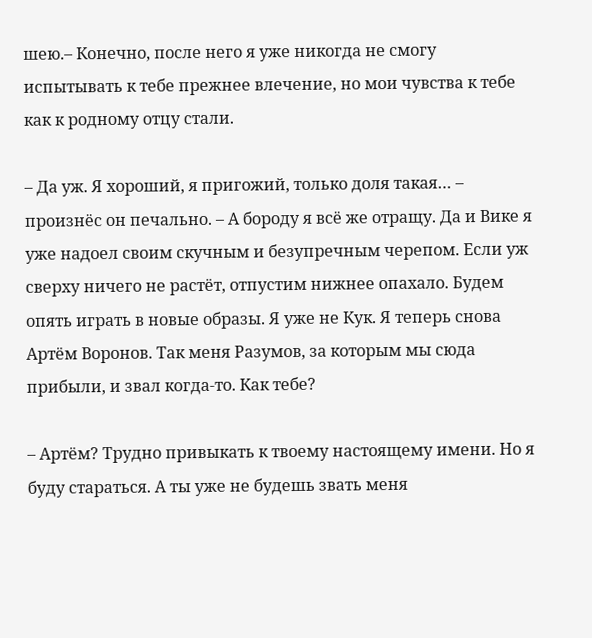шею.– Конечно, после него я уже никогда не смогу испытывать к тебе прежнее влечение, но мои чувства к тебе как к родному отцу стали.

– Да уж. Я хороший, я пригожий, только доля такая… – произнёс он печально. – А бороду я всё же отращу. Да и Вике я уже надоел своим скучным и безупречным черепом. Если уж сверху ничего не растёт, отпустим нижнее опахало. Будем опять играть в новые образы. Я уже не Кук. Я теперь снова Артём Воронов. Так меня Разумов, за которым мы сюда прибыли, и звал когда-то. Как тебе?

– Артём? Трудно привыкать к твоему настоящему имени. Но я буду стараться. А ты уже не будешь звать меня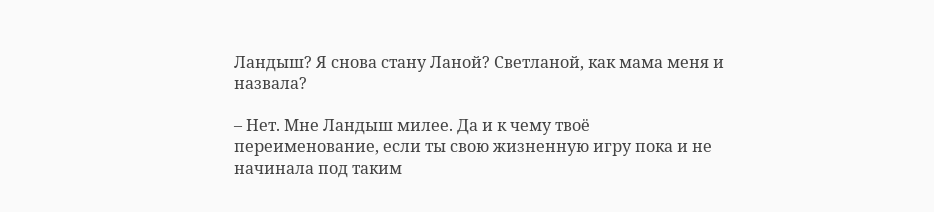Ландыш? Я снова стану Ланой? Светланой, как мама меня и назвала?

– Нет. Мне Ландыш милее. Да и к чему твоё переименование, если ты свою жизненную игру пока и не начинала под таким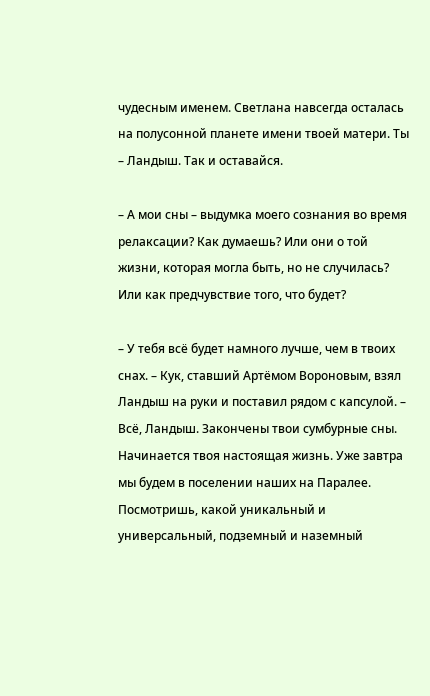чудесным именем. Светлана навсегда осталась на полусонной планете имени твоей матери. Ты – Ландыш. Так и оставайся.

– А мои сны – выдумка моего сознания во время релаксации? Как думаешь? Или они о той жизни, которая могла быть, но не случилась? Или как предчувствие того, что будет?

– У тебя всё будет намного лучше, чем в твоих снах. – Кук, ставший Артёмом Вороновым, взял Ландыш на руки и поставил рядом с капсулой. – Всё, Ландыш. Закончены твои сумбурные сны. Начинается твоя настоящая жизнь. Уже завтра мы будем в поселении наших на Паралее. Посмотришь, какой уникальный и универсальный, подземный и наземный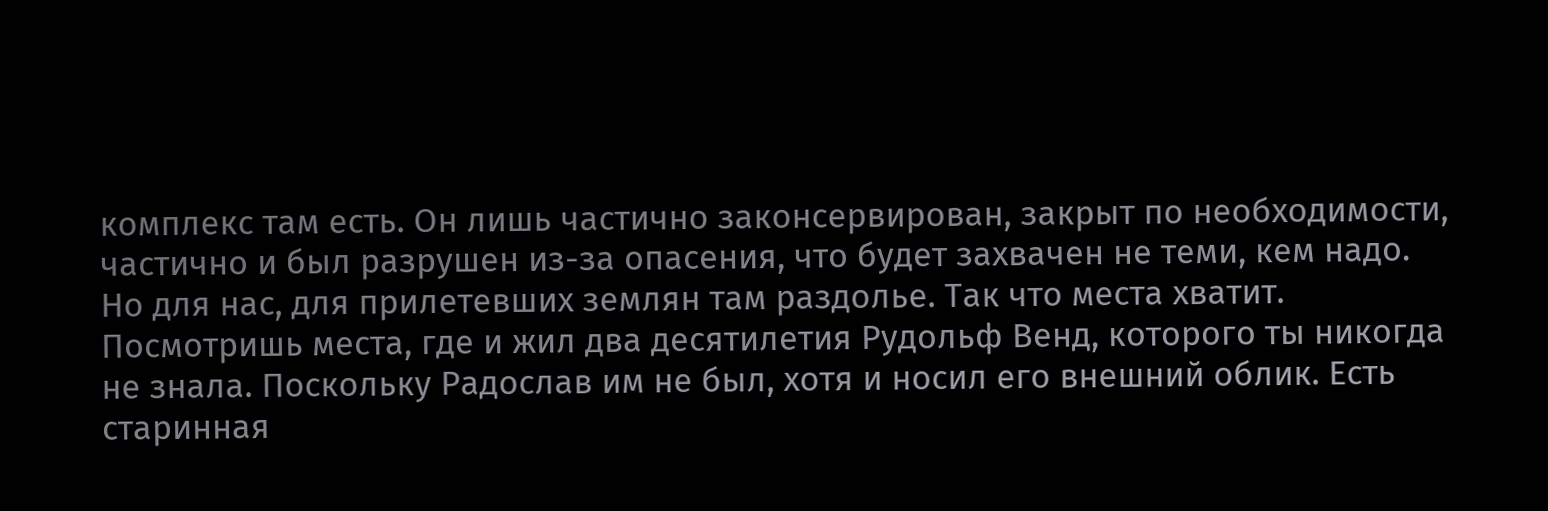комплекс там есть. Он лишь частично законсервирован, закрыт по необходимости, частично и был разрушен из-за опасения, что будет захвачен не теми, кем надо. Но для нас, для прилетевших землян там раздолье. Так что места хватит. Посмотришь места, где и жил два десятилетия Рудольф Венд, которого ты никогда не знала. Поскольку Радослав им не был, хотя и носил его внешний облик. Есть старинная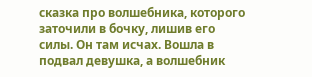сказка про волшебника, которого заточили в бочку, лишив его силы. Он там исчах. Вошла в подвал девушка, а волшебник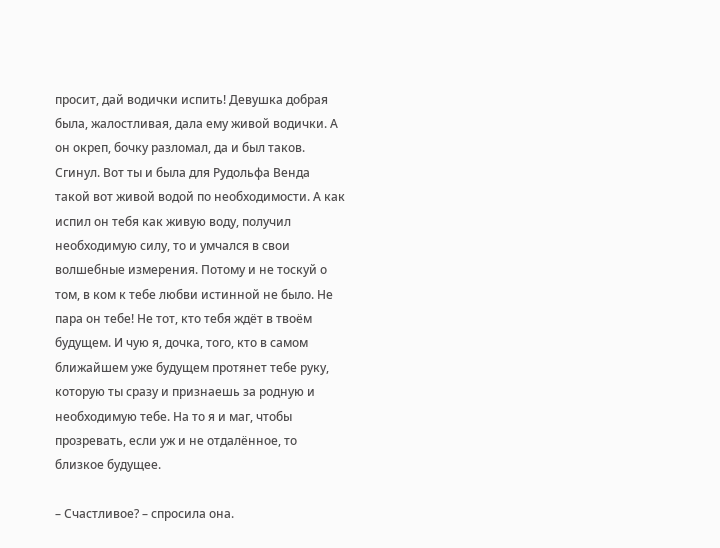просит, дай водички испить! Девушка добрая была, жалостливая, дала ему живой водички. А он окреп, бочку разломал, да и был таков. Сгинул. Вот ты и была для Рудольфа Венда такой вот живой водой по необходимости. А как испил он тебя как живую воду, получил необходимую силу, то и умчался в свои волшебные измерения. Потому и не тоскуй о том, в ком к тебе любви истинной не было. Не пара он тебе! Не тот, кто тебя ждёт в твоём будущем. И чую я, дочка, того, кто в самом ближайшем уже будущем протянет тебе руку, которую ты сразу и признаешь за родную и необходимую тебе. На то я и маг, чтобы прозревать, если уж и не отдалённое, то близкое будущее.

– Счастливое? – спросила она.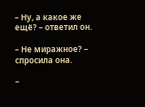– Ну, а какое же ещё? – ответил он.

– Не миражное? – спросила она.

–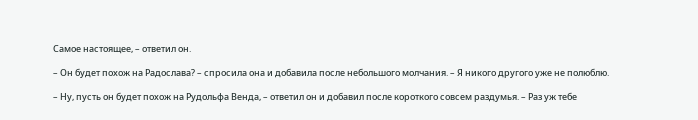Самое настоящее, – ответил он.

– Он будет похож на Радослава? – спросила она и добавила после небольшого молчания. – Я никого другого уже не полюблю.

– Ну, пусть он будет похож на Рудольфа Венда, – ответил он и добавил после короткого совсем раздумья. – Раз уж тебе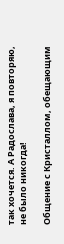так хочется. А Радослава, я повторяю, не было никогда!

Общение с Кристаллом, обещающим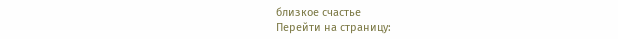близкое счастье
Перейти на страницу: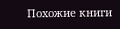Похожие книги